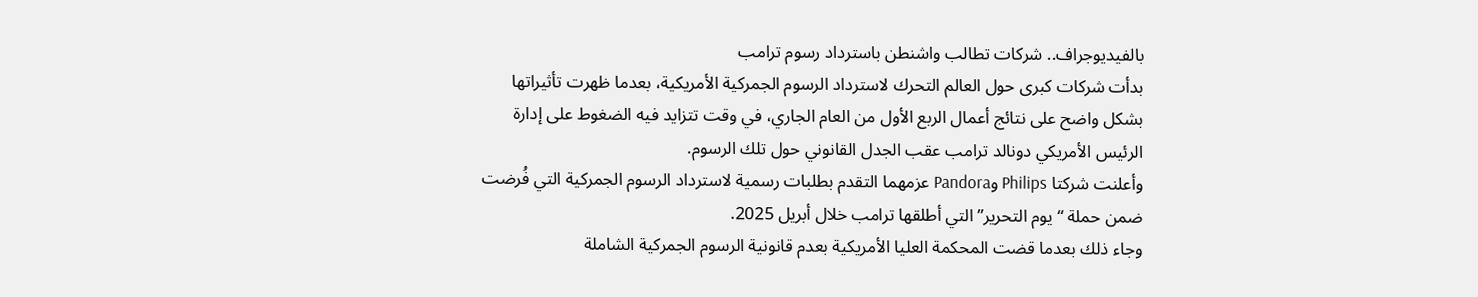بالفيديوجراف.. شركات تطالب واشنطن باسترداد رسوم ترامب
بدأت شركات كبرى حول العالم التحرك لاسترداد الرسوم الجمركية الأمريكية، بعدما ظهرت تأثيراتها بشكل واضح على نتائج أعمال الربع الأول من العام الجاري، في وقت تتزايد فيه الضغوط على إدارة الرئيس الأمريكي دونالد ترامب عقب الجدل القانوني حول تلك الرسوم.
وأعلنت شركتا Philips وPandora عزمهما التقدم بطلبات رسمية لاسترداد الرسوم الجمركية التي فُرضت ضمن حملة “يوم التحرير” التي أطلقها ترامب خلال أبريل 2025.
وجاء ذلك بعدما قضت المحكمة العليا الأمريكية بعدم قانونية الرسوم الجمركية الشاملة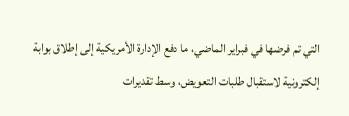التي تم فرضها في فبراير الماضي، ما دفع الإدارة الأمريكية إلى إطلاق بوابة إلكترونية لاستقبال طلبات التعويض، وسط تقديرات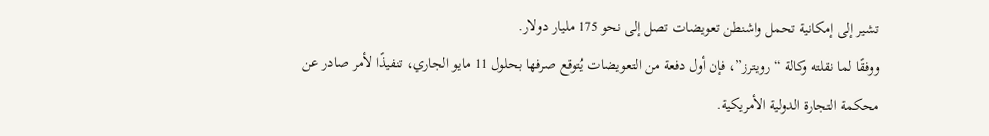تشير إلى إمكانية تحمل واشنطن تعويضات تصل إلى نحو 175 مليار دولار.
ووفقًا لما نقلته وكالة “رويترز”، فإن أول دفعة من التعويضات يُتوقع صرفها بحلول 11 مايو الجاري، تنفيذًا لأمر صادر عن محكمة التجارة الدولية الأمريكية.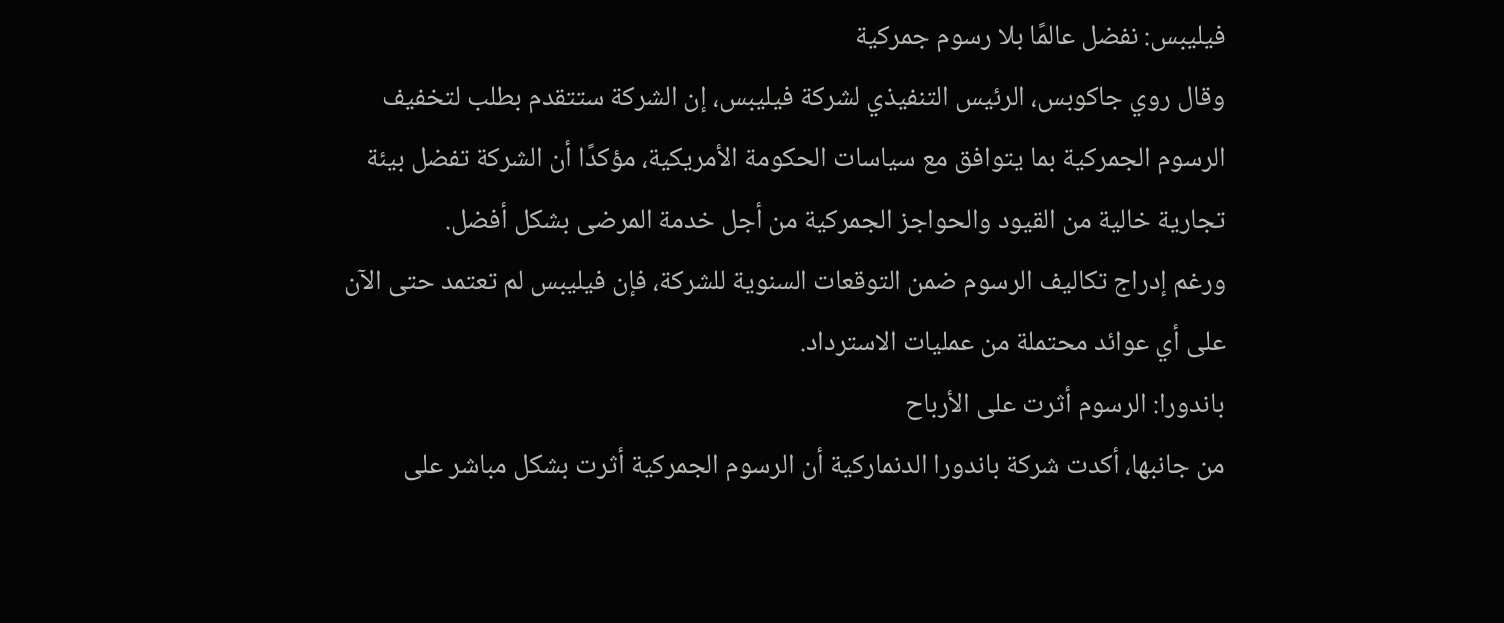فيليبس: نفضل عالمًا بلا رسوم جمركية
وقال روي جاكوبس، الرئيس التنفيذي لشركة فيليبس، إن الشركة ستتقدم بطلب لتخفيف الرسوم الجمركية بما يتوافق مع سياسات الحكومة الأمريكية، مؤكدًا أن الشركة تفضل بيئة تجارية خالية من القيود والحواجز الجمركية من أجل خدمة المرضى بشكل أفضل.
ورغم إدراج تكاليف الرسوم ضمن التوقعات السنوية للشركة، فإن فيليبس لم تعتمد حتى الآن على أي عوائد محتملة من عمليات الاسترداد.
باندورا: الرسوم أثرت على الأرباح
من جانبها، أكدت شركة باندورا الدنماركية أن الرسوم الجمركية أثرت بشكل مباشر على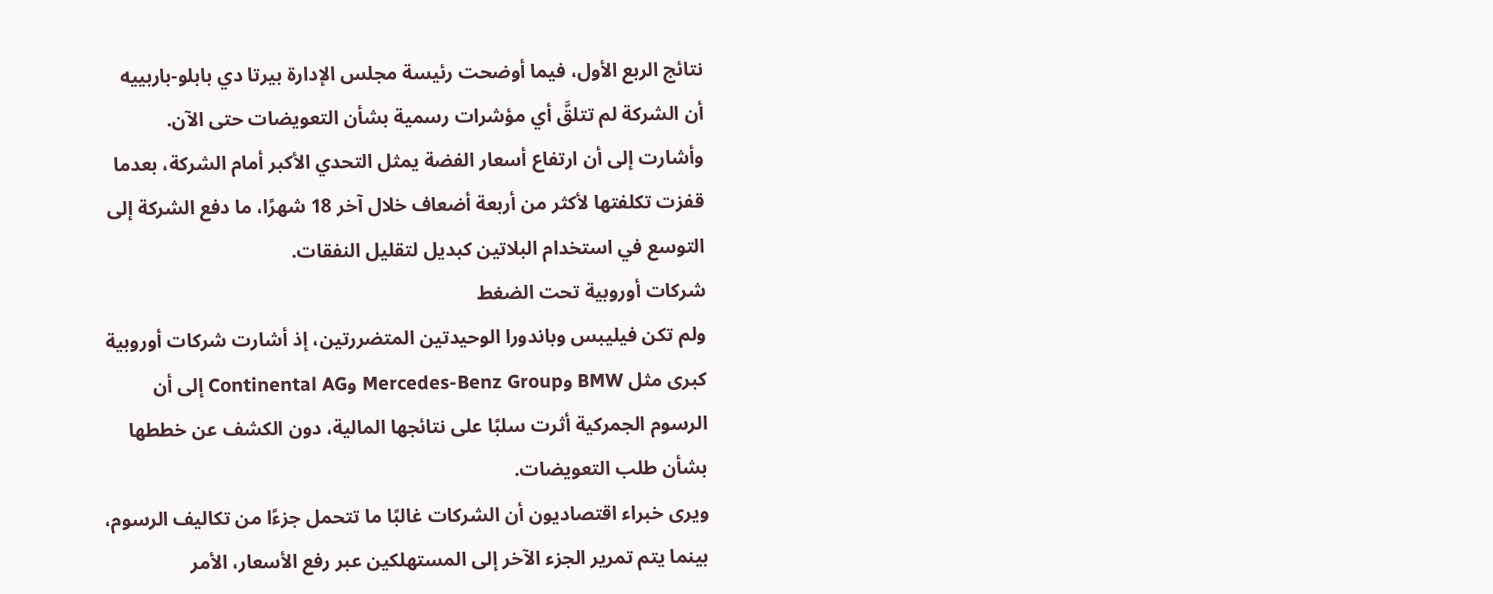نتائج الربع الأول، فيما أوضحت رئيسة مجلس الإدارة بيرتا دي بابلو-باربييه أن الشركة لم تتلقَّ أي مؤشرات رسمية بشأن التعويضات حتى الآن.
وأشارت إلى أن ارتفاع أسعار الفضة يمثل التحدي الأكبر أمام الشركة، بعدما قفزت تكلفتها لأكثر من أربعة أضعاف خلال آخر 18 شهرًا، ما دفع الشركة إلى التوسع في استخدام البلاتين كبديل لتقليل النفقات.
شركات أوروبية تحت الضغط
ولم تكن فيليبس وباندورا الوحيدتين المتضررتين، إذ أشارت شركات أوروبية كبرى مثل BMW وMercedes-Benz Group وContinental AG إلى أن الرسوم الجمركية أثرت سلبًا على نتائجها المالية، دون الكشف عن خططها بشأن طلب التعويضات.
ويرى خبراء اقتصاديون أن الشركات غالبًا ما تتحمل جزءًا من تكاليف الرسوم، بينما يتم تمرير الجزء الآخر إلى المستهلكين عبر رفع الأسعار، الأمر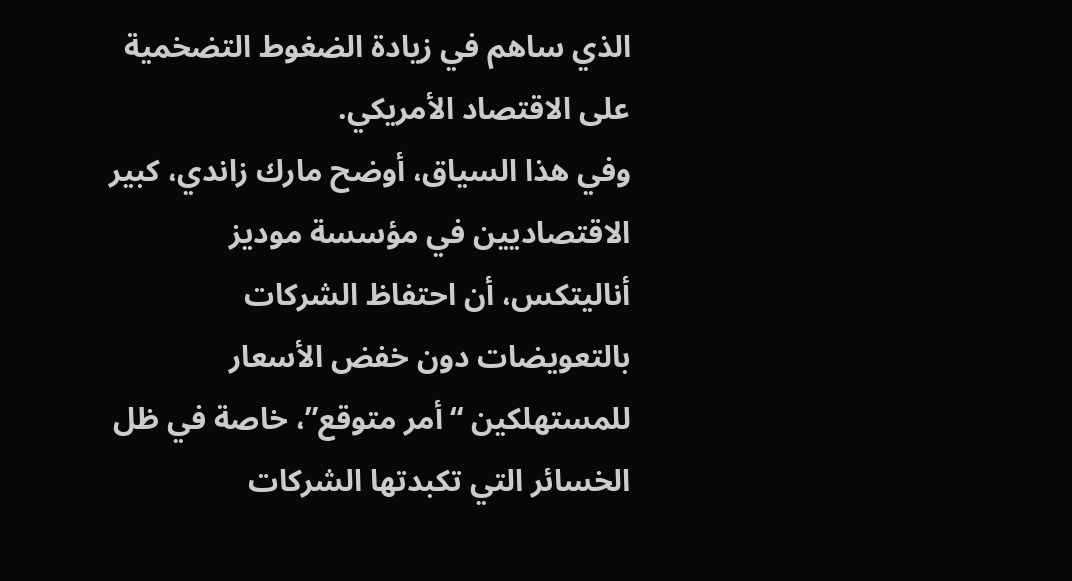الذي ساهم في زيادة الضغوط التضخمية على الاقتصاد الأمريكي.
وفي هذا السياق، أوضح مارك زاندي، كبير الاقتصاديين في مؤسسة موديز أناليتكس، أن احتفاظ الشركات بالتعويضات دون خفض الأسعار للمستهلكين “أمر متوقع”، خاصة في ظل الخسائر التي تكبدتها الشركات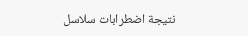نتيجة اضطرابات سلاسل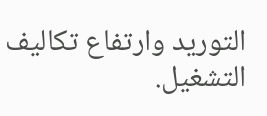التوريد وارتفاع تكاليف التشغيل.